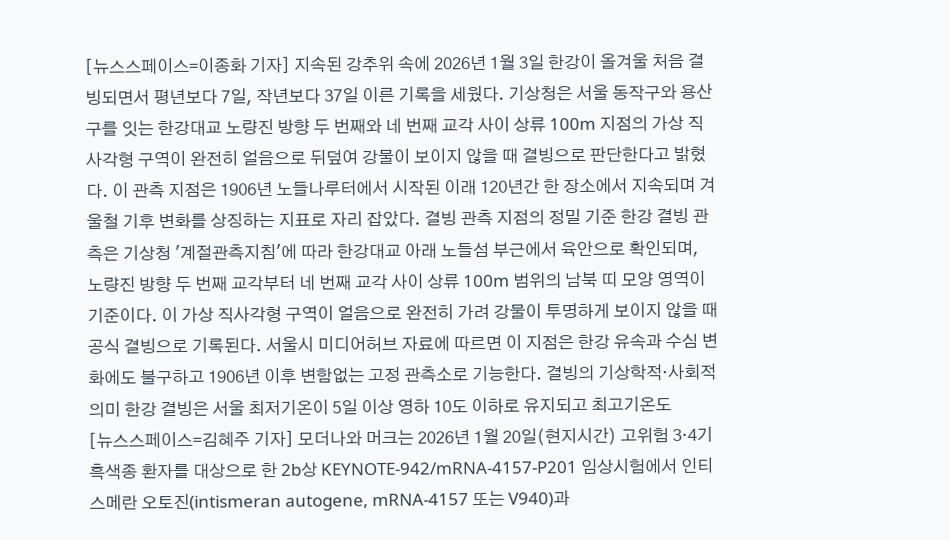[뉴스스페이스=이종화 기자] 지속된 강추위 속에 2026년 1월 3일 한강이 올겨울 처음 결빙되면서 평년보다 7일, 작년보다 37일 이른 기록을 세웠다. 기상청은 서울 동작구와 용산구를 잇는 한강대교 노량진 방향 두 번째와 네 번째 교각 사이 상류 100m 지점의 가상 직사각형 구역이 완전히 얼음으로 뒤덮여 강물이 보이지 않을 때 결빙으로 판단한다고 밝혔다. 이 관측 지점은 1906년 노들나루터에서 시작된 이래 120년간 한 장소에서 지속되며 겨울철 기후 변화를 상징하는 지표로 자리 잡았다. 결빙 관측 지점의 정밀 기준 한강 결빙 관측은 기상청 '계절관측지침'에 따라 한강대교 아래 노들섬 부근에서 육안으로 확인되며, 노량진 방향 두 번째 교각부터 네 번째 교각 사이 상류 100m 범위의 남북 띠 모양 영역이 기준이다. 이 가상 직사각형 구역이 얼음으로 완전히 가려 강물이 투명하게 보이지 않을 때 공식 결빙으로 기록된다. 서울시 미디어허브 자료에 따르면 이 지점은 한강 유속과 수심 변화에도 불구하고 1906년 이후 변함없는 고정 관측소로 기능한다. 결빙의 기상학적·사회적 의미 한강 결빙은 서울 최저기온이 5일 이상 영하 10도 이하로 유지되고 최고기온도
[뉴스스페이스=김혜주 기자] 모더나와 머크는 2026년 1월 20일(현지시간) 고위험 3·4기 흑색종 환자를 대상으로 한 2b상 KEYNOTE-942/mRNA-4157-P201 임상시험에서 인티스메란 오토진(intismeran autogene, mRNA-4157 또는 V940)과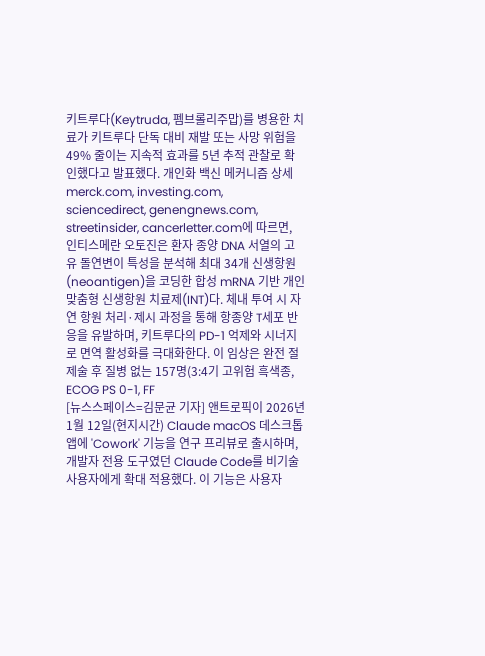키트루다(Keytruda, 펨브롤리주맙)를 병용한 치료가 키트루다 단독 대비 재발 또는 사망 위험을 49% 줄이는 지속적 효과를 5년 추적 관찰로 확인했다고 발표했다. 개인화 백신 메커니즘 상세 merck.com, investing.com, sciencedirect, genengnews.com, streetinsider, cancerletter.com에 따르면, 인티스메란 오토진은 환자 종양 DNA 서열의 고유 돌연변이 특성을 분석해 최대 34개 신생항원(neoantigen)을 코딩한 합성 mRNA 기반 개인 맞춤형 신생항원 치료제(INT)다. 체내 투여 시 자연 항원 처리·제시 과정을 통해 항종양 T세포 반응을 유발하며, 키트루다의 PD-1 억제와 시너지로 면역 활성화를 극대화한다. 이 임상은 완전 절제술 후 질병 없는 157명(3:4기 고위험 흑색종, ECOG PS 0-1, FF
[뉴스스페이스=김문균 기자] 앤트로픽이 2026년 1월 12일(현지시간) Claude macOS 데스크톱 앱에 'Cowork' 기능을 연구 프리뷰로 출시하며, 개발자 전용 도구였던 Claude Code를 비기술 사용자에게 확대 적용했다. 이 기능은 사용자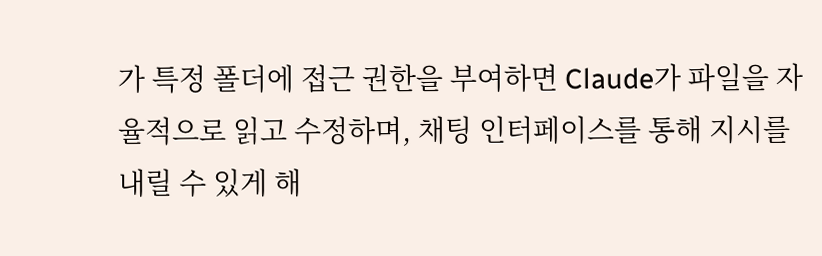가 특정 폴더에 접근 권한을 부여하면 Claude가 파일을 자율적으로 읽고 수정하며, 채팅 인터페이스를 통해 지시를 내릴 수 있게 해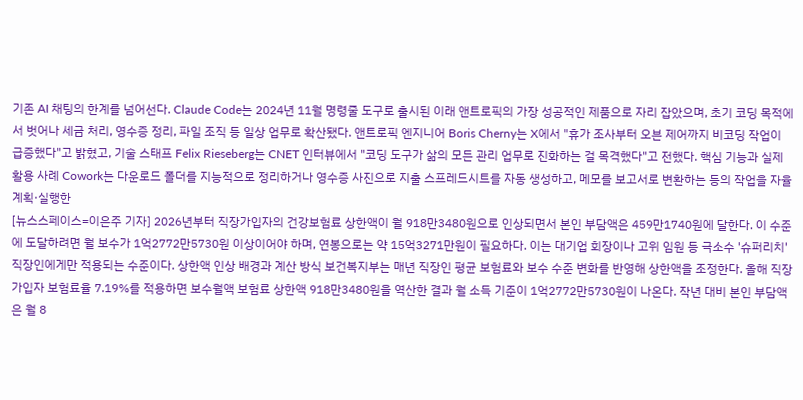기존 AI 채팅의 한계를 넘어선다. Claude Code는 2024년 11월 명령줄 도구로 출시된 이래 앤트로픽의 가장 성공적인 제품으로 자리 잡았으며, 초기 코딩 목적에서 벗어나 세금 처리, 영수증 정리, 파일 조직 등 일상 업무로 확산됐다. 앤트로픽 엔지니어 Boris Cherny는 X에서 "휴가 조사부터 오븐 제어까지 비코딩 작업이 급증했다"고 밝혔고, 기술 스태프 Felix Rieseberg는 CNET 인터뷰에서 "코딩 도구가 삶의 모든 관리 업무로 진화하는 걸 목격했다"고 전했다. 핵심 기능과 실제 활용 사례 Cowork는 다운로드 폴더를 지능적으로 정리하거나 영수증 사진으로 지출 스프레드시트를 자동 생성하고, 메모를 보고서로 변환하는 등의 작업을 자율 계획·실행한
[뉴스스페이스=이은주 기자] 2026년부터 직장가입자의 건강보험료 상한액이 월 918만3480원으로 인상되면서 본인 부담액은 459만1740원에 달한다. 이 수준에 도달하려면 월 보수가 1억2772만5730원 이상이어야 하며, 연봉으로는 약 15억3271만원이 필요하다. 이는 대기업 회장이나 고위 임원 등 극소수 '슈퍼리치' 직장인에게만 적용되는 수준이다. 상한액 인상 배경과 계산 방식 보건복지부는 매년 직장인 평균 보험료와 보수 수준 변화를 반영해 상한액을 조정한다. 올해 직장가입자 보험료율 7.19%를 적용하면 보수월액 보험료 상한액 918만3480원을 역산한 결과 월 소득 기준이 1억2772만5730원이 나온다. 작년 대비 본인 부담액은 월 8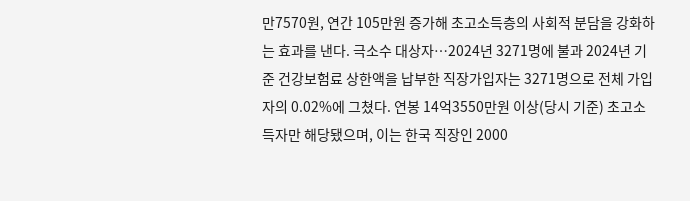만7570원, 연간 105만원 증가해 초고소득층의 사회적 분담을 강화하는 효과를 낸다. 극소수 대상자…2024년 3271명에 불과 2024년 기준 건강보험료 상한액을 납부한 직장가입자는 3271명으로 전체 가입자의 0.02%에 그쳤다. 연봉 14억3550만원 이상(당시 기준) 초고소득자만 해당됐으며, 이는 한국 직장인 2000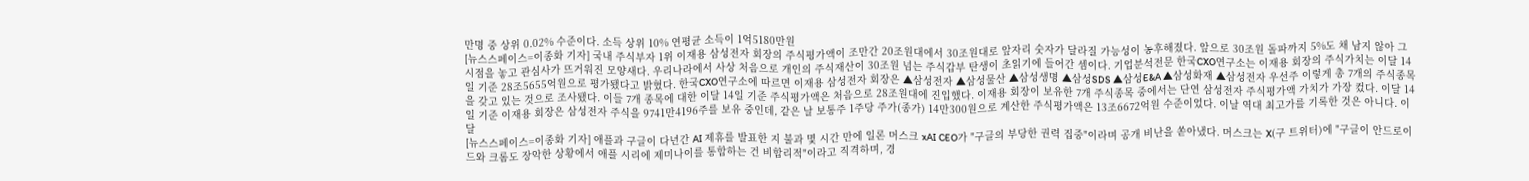만명 중 상위 0.02% 수준이다. 소득 상위 10% 연평균 소득이 1억5180만원
[뉴스스페이스=이종화 기자] 국내 주식부자 1위 이재용 삼성전자 회장의 주식평가액이 조만간 20조원대에서 30조원대로 앞자리 숫자가 달라질 가능성이 농후해졌다. 앞으로 30조원 돌파까지 5%도 채 남지 않아 그 시점을 놓고 관심사가 뜨거워진 모양새다. 우리나라에서 사상 처음으로 개인의 주식재산이 30조원 넘는 주식갑부 탄생이 초읽기에 들어간 셈이다. 기업분석전문 한국CXO연구소는 이재용 회장의 주식가치는 이달 14일 기준 28조5655억원으로 평가됐다고 밝혔다. 한국CXO연구소에 따르면 이재용 삼성전자 회장은 ▲삼성전자 ▲삼성물산 ▲삼성생명 ▲삼성SDS ▲삼성E&A ▲삼성화재 ▲삼성전자 우선주 이렇게 총 7개의 주식종목을 갖고 있는 것으로 조사됐다. 이들 7개 종목에 대한 이달 14일 기준 주식평가액은 처음으로 28조원대에 진입했다. 이재용 회장이 보유한 7개 주식종목 중에서는 단연 삼성전자 주식평가액 가치가 가장 컸다. 이달 14일 기준 이재용 회장은 삼성전자 주식을 9741만4196주를 보유 중인데, 같은 날 보통주 1주당 주가(종가) 14만300원으로 계산한 주식평가액은 13조6672억원 수준이었다. 이날 역대 최고가를 기록한 것은 아니다. 이달
[뉴스스페이스=이종화 기자] 애플과 구글이 다년간 AI 제휴를 발표한 지 불과 몇 시간 만에 일론 머스크 xAI CEO가 "구글의 부당한 권력 집중"이라며 공개 비난을 쏟아냈다. 머스크는 X(구 트위터)에 "구글이 안드로이드와 크롬도 장악한 상황에서 애플 시리에 제미나이를 통합하는 건 비합리적"이라고 직격하며, 경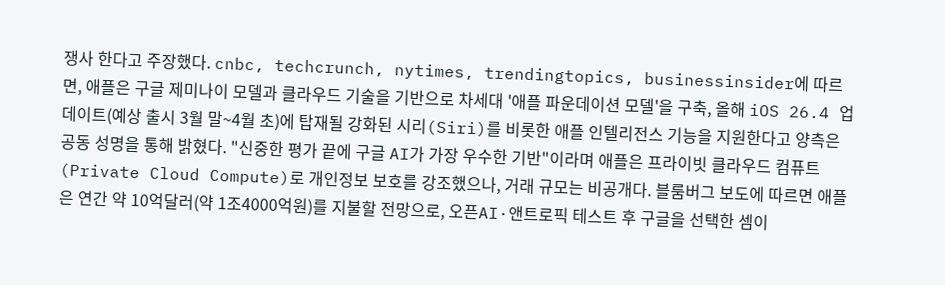쟁사 한다고 주장했다. cnbc, techcrunch, nytimes, trendingtopics, businessinsider에 따르면, 애플은 구글 제미나이 모델과 클라우드 기술을 기반으로 차세대 '애플 파운데이션 모델'을 구축, 올해 iOS 26.4 업데이트(예상 출시 3월 말~4월 초)에 탑재될 강화된 시리(Siri)를 비롯한 애플 인텔리전스 기능을 지원한다고 양측은 공동 성명을 통해 밝혔다. "신중한 평가 끝에 구글 AI가 가장 우수한 기반"이라며 애플은 프라이빗 클라우드 컴퓨트(Private Cloud Compute)로 개인정보 보호를 강조했으나, 거래 규모는 비공개다. 블룸버그 보도에 따르면 애플은 연간 약 10억달러(약 1조4000억원)를 지불할 전망으로, 오픈AI·앤트로픽 테스트 후 구글을 선택한 셈이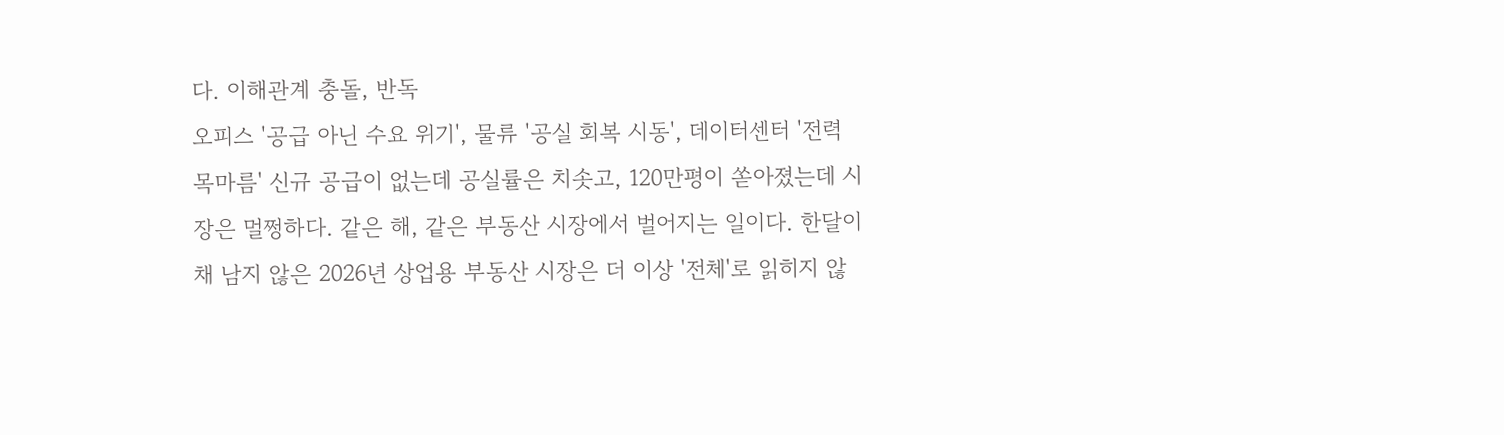다. 이해관계 충돌, 반독
오피스 '공급 아닌 수요 위기', 물류 '공실 회복 시동', 데이터센터 '전력 목마름' 신규 공급이 없는데 공실률은 치솟고, 120만평이 쏟아졌는데 시장은 멀쩡하다. 같은 해, 같은 부동산 시장에서 벌어지는 일이다. 한달이 채 남지 않은 2026년 상업용 부동산 시장은 더 이상 '전체'로 읽히지 않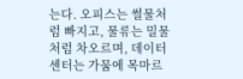는다. 오피스는 썰물처럼 빠지고, 물류는 밀물처럼 차오르며, 데이터센터는 가뭄에 목마르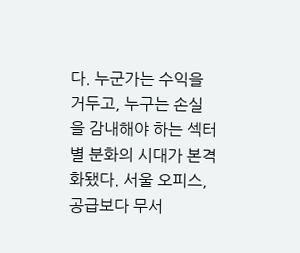다. 누군가는 수익을 거두고, 누구는 손실을 감내해야 하는 섹터별 분화의 시대가 본격화됐다. 서울 오피스, 공급보다 무서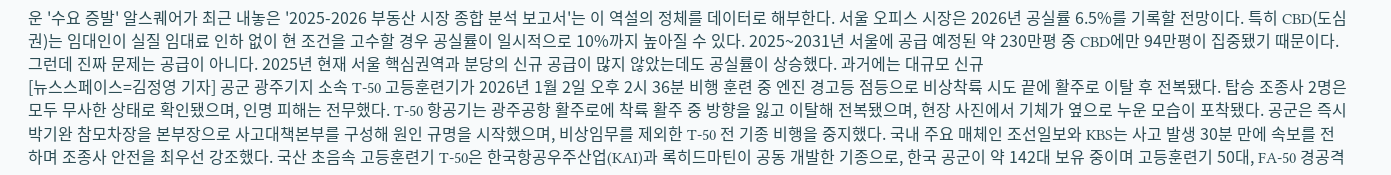운 '수요 증발' 알스퀘어가 최근 내놓은 '2025-2026 부동산 시장 종합 분석 보고서'는 이 역설의 정체를 데이터로 해부한다. 서울 오피스 시장은 2026년 공실률 6.5%를 기록할 전망이다. 특히 CBD(도심권)는 임대인이 실질 임대료 인하 없이 현 조건을 고수할 경우 공실률이 일시적으로 10%까지 높아질 수 있다. 2025~2031년 서울에 공급 예정된 약 230만평 중 CBD에만 94만평이 집중됐기 때문이다. 그런데 진짜 문제는 공급이 아니다. 2025년 현재 서울 핵심권역과 분당의 신규 공급이 많지 않았는데도 공실률이 상승했다. 과거에는 대규모 신규
[뉴스스페이스=김정영 기자] 공군 광주기지 소속 T-50 고등훈련기가 2026년 1월 2일 오후 2시 36분 비행 훈련 중 엔진 경고등 점등으로 비상착륙 시도 끝에 활주로 이탈 후 전복됐다. 탑승 조종사 2명은 모두 무사한 상태로 확인됐으며, 인명 피해는 전무했다. T-50 항공기는 광주공항 활주로에 착륙 활주 중 방향을 잃고 이탈해 전복됐으며, 현장 사진에서 기체가 옆으로 누운 모습이 포착됐다. 공군은 즉시 박기완 참모차장을 본부장으로 사고대책본부를 구성해 원인 규명을 시작했으며, 비상임무를 제외한 T-50 전 기종 비행을 중지했다. 국내 주요 매체인 조선일보와 KBS는 사고 발생 30분 만에 속보를 전하며 조종사 안전을 최우선 강조했다. 국산 초음속 고등훈련기 T-50은 한국항공우주산업(KAI)과 록히드마틴이 공동 개발한 기종으로, 한국 공군이 약 142대 보유 중이며 고등훈련기 50대, FA-50 경공격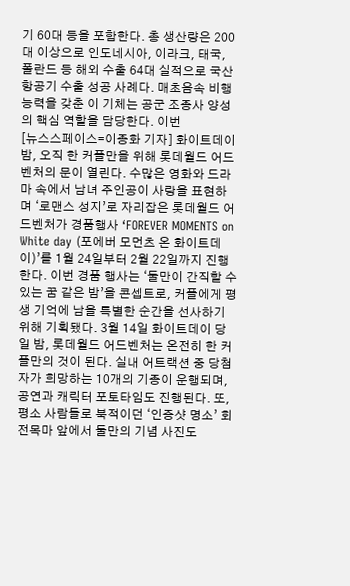기 60대 등을 포함한다. 총 생산량은 200대 이상으로 인도네시아, 이라크, 태국, 폴란드 등 해외 수출 64대 실적으로 국산 항공기 수출 성공 사례다. 매초음속 비행 능력을 갖춘 이 기체는 공군 조종사 양성의 핵심 역할을 담당한다. 이번
[뉴스스페이스=이종화 기자] 화이트데이 밤, 오직 한 커플만을 위해 롯데월드 어드벤처의 문이 열린다. 수많은 영화와 드라마 속에서 남녀 주인공이 사랑을 표현하며 ‘로맨스 성지’로 자리잡은 롯데월드 어드벤처가 경품행사 ‘FOREVER MOMENTS on White day (포에버 모먼츠 온 화이트데이)’를 1월 24일부터 2월 22일까지 진행한다. 이번 경품 행사는 ‘둘만이 간직할 수 있는 꿈 같은 밤’을 콘셉트로, 커플에게 평생 기억에 남을 특별한 순간을 선사하기 위해 기획됐다. 3월 14일 화이트데이 당일 밤, 롯데월드 어드벤처는 온전히 한 커플만의 것이 된다. 실내 어트랙션 중 당첨자가 희망하는 10개의 기종이 운행되며, 공연과 캐릭터 포토타임도 진행된다. 또, 평소 사람들로 북적이던 ‘인증샷 명소’ 회전목마 앞에서 둘만의 기념 사진도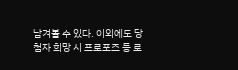남겨볼 수 있다. 이외에도 당첨자 희망 시 프로포즈 등 로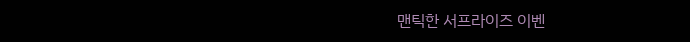맨틱한 서프라이즈 이벤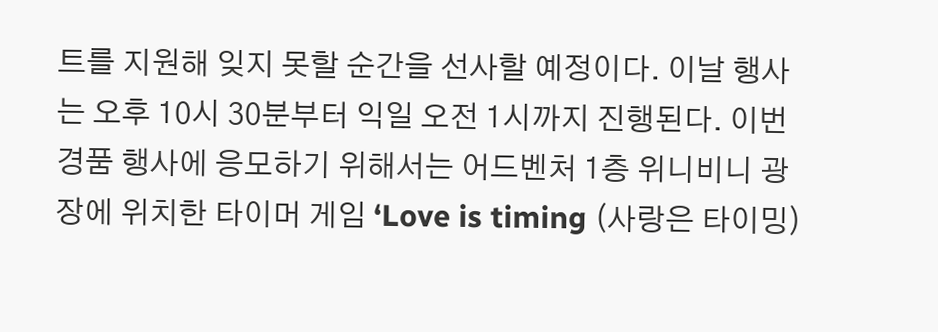트를 지원해 잊지 못할 순간을 선사할 예정이다. 이날 행사는 오후 10시 30분부터 익일 오전 1시까지 진행된다. 이번 경품 행사에 응모하기 위해서는 어드벤처 1층 위니비니 광장에 위치한 타이머 게임 ‘Love is timing (사랑은 타이밍)